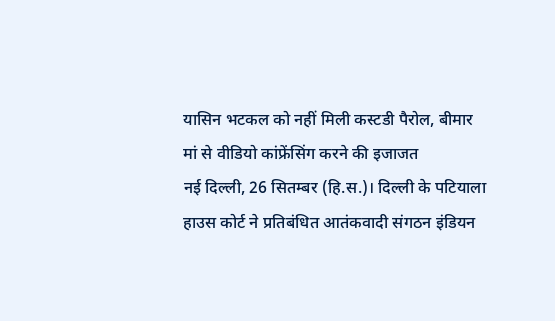यासिन भटकल को नहीं मिली कस्टडी पैरोल, बीमार मां से वीडियो कांफ्रेंसिंग करने की इजाजत
नई दिल्ली, 26 सितम्बर (हि.स.)। दिल्ली के पटियाला हाउस कोर्ट ने प्रतिबंधित आतंकवादी संगठन इंडियन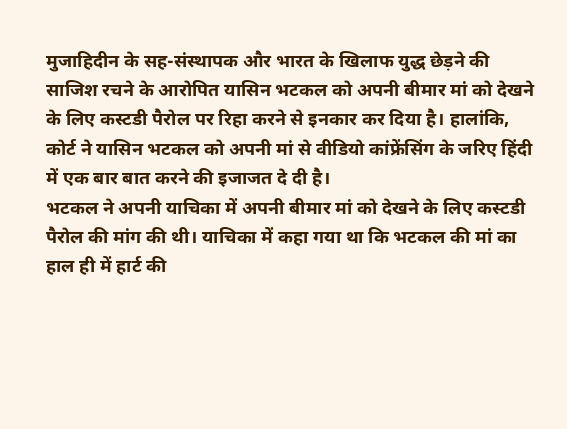मुजाहिदीन के सह-संस्थापक और भारत के खिलाफ युद्ध छेड़ने की साजिश रचने के आरोपित यासिन भटकल को अपनी बीमार मां को देखने के लिए कस्टडी पैरोल पर रिहा करने से इनकार कर दिया है। हालांकि, कोर्ट ने यासिन भटकल को अपनी मां से वीडियो कांफ्रेंसिंग के जरिए हिंदी में एक बार बात करने की इजाजत दे दी है।
भटकल ने अपनी याचिका में अपनी बीमार मां को देखने के लिए कस्टडी पैरोल की मांग की थी। याचिका में कहा गया था कि भटकल की मां का हाल ही में हार्ट की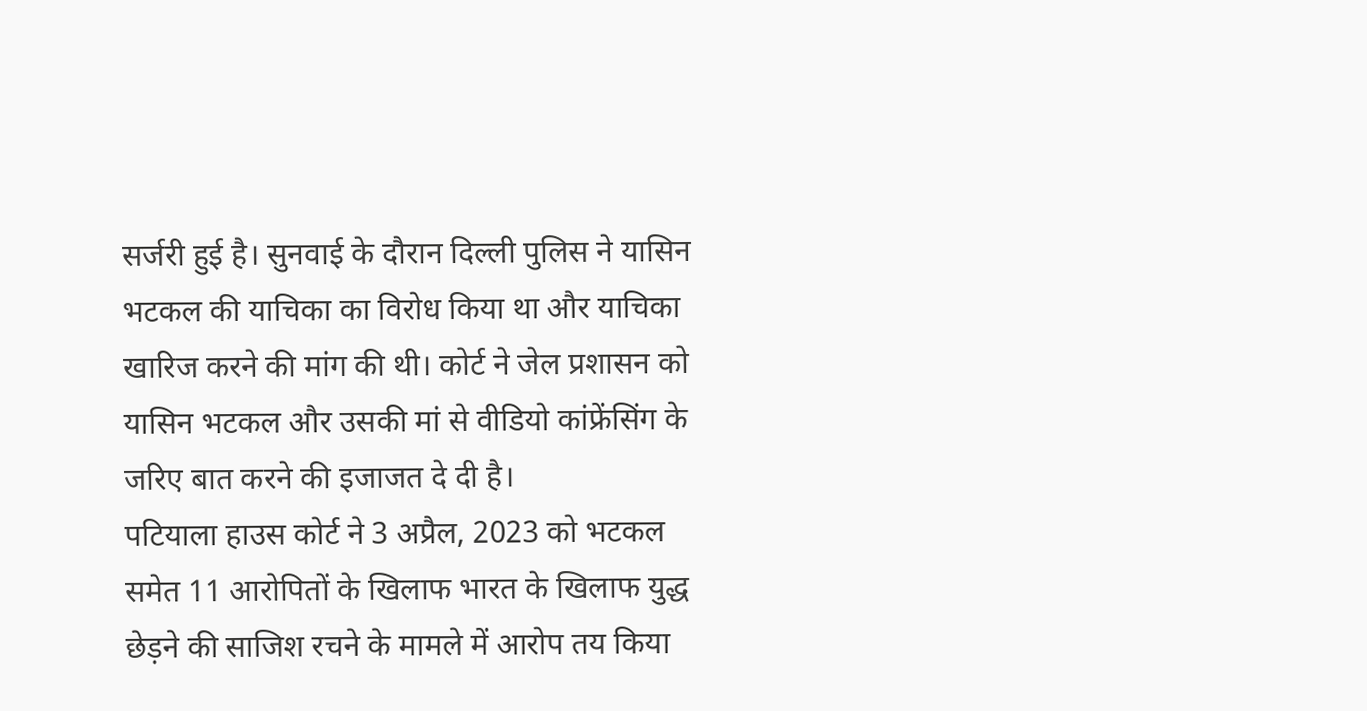सर्जरी हुई है। सुनवाई के दौरान दिल्ली पुलिस ने यासिन भटकल की याचिका का विरोध किया था और याचिका खारिज करने की मांग की थी। कोर्ट ने जेल प्रशासन को यासिन भटकल और उसकी मां से वीडियो कांफ्रेंसिंग के जरिए बात करने की इजाजत दे दी है।
पटियाला हाउस कोर्ट ने 3 अप्रैल, 2023 को भटकल समेत 11 आरोपितों के खिलाफ भारत के खिलाफ युद्ध छेड़ने की साजिश रचने के मामले में आरोप तय किया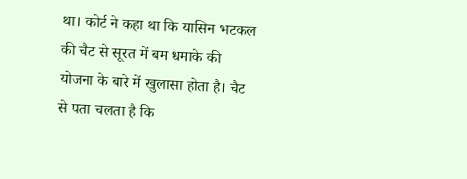था। कोर्ट ने कहा था कि यासिन भटकल की चैट से सूरत में बम धमाके की योजना के बारे में खुलासा होता है। चैट से पता चलता है कि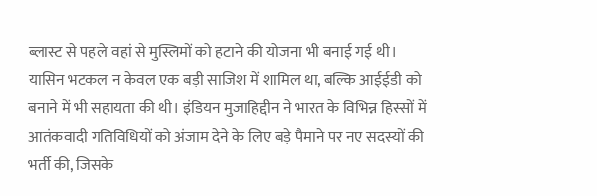ब्लास्ट से पहले वहां से मुस्लिमों को हटाने की योजना भी बनाई गई थी। यासिन भटकल न केवल एक बड़ी साजिश में शामिल था, बल्कि आईईडी को बनाने में भी सहायता की थी। इंडियन मुजाहिद्दीन ने भारत के विभिन्न हिस्सों में आतंकवादी गतिविधियों को अंजाम देने के लिए बड़े पैमाने पर नए सदस्यों की भर्ती की, जिसके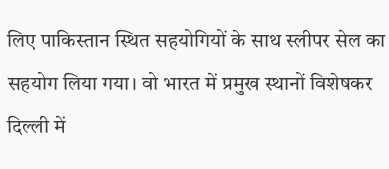लिए पाकिस्तान स्थित सहयोगियों के साथ स्लीपर सेल का सहयोग लिया गया। वो भारत में प्रमुख स्थानों विशेषकर दिल्ली में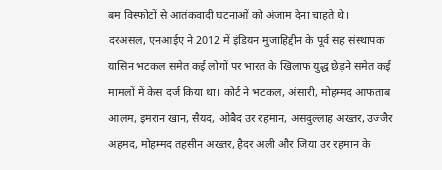बम विस्फोटों से आतंकवादी घटनाओं को अंजाम देना चाहते थे।
दरअसल, एनआईए ने 2012 में इंडियन मुजाहिद्दीन के पूर्व सह संस्थापक यासिन भटकल समेत कई लोगों पर भारत के खिलाफ युद्ध छेड़ने समेत कई मामलों में केस दर्ज किया था। कोर्ट ने भटकल, अंसारी, मोहम्मद आफताब आलम, इमरान खान, सैयद, ओबैद उर रहमान, असदुल्लाह अख्तर, उज्जैर अहमद, मोहम्मद तहसीन अख्तर, हैदर अली और जिया उर रहमान के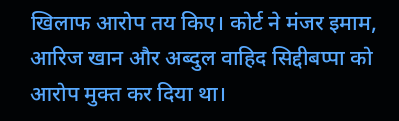खिलाफ आरोप तय किए। कोर्ट ने मंजर इमाम, आरिज खान और अब्दुल वाहिद सिद्दीबप्पा को आरोप मुक्त कर दिया था।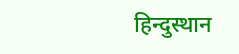हिन्दुस्थान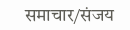समाचार/संजय